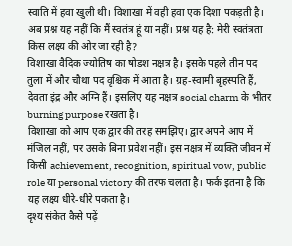स्वाति में हवा खुली थी। विशाखा में वही हवा एक दिशा पकड़ती है। अब प्रश्न यह नहीं कि मैं स्वतंत्र हूं या नहीं। प्रश्न यह है: मेरी स्वतंत्रता किस लक्ष्य की ओर जा रही है?
विशाखा वैदिक ज्योतिष का षोडश नक्षत्र है। इसके पहले तीन पद तुला में और चौथा पद वृश्चिक में आता है। ग्रह-स्वामी बृहस्पति हैं, देवता इंद्र और अग्नि हैं। इसलिए यह नक्षत्र social charm के भीतर burning purpose रखता है।
विशाखा को आप एक द्वार की तरह समझिए। द्वार अपने आप में मंजिल नहीं, पर उसके बिना प्रवेश नहीं। इस नक्षत्र में व्यक्ति जीवन में किसी achievement, recognition, spiritual vow, public role या personal victory की तरफ चलता है। फर्क इतना है कि यह लक्ष्य धीरे-धीरे पकता है।
दृश्य संकेत कैसे पढ़ें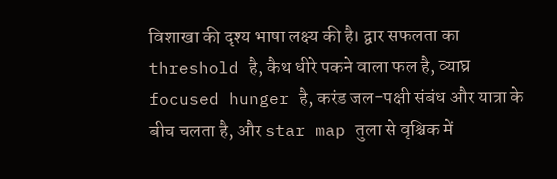विशाखा की दृश्य भाषा लक्ष्य की है। द्वार सफलता का threshold है, कैथ धीरे पकने वाला फल है, व्याघ्र focused hunger है, करंड जल-पक्षी संबंध और यात्रा के बीच चलता है, और star map तुला से वृश्चिक में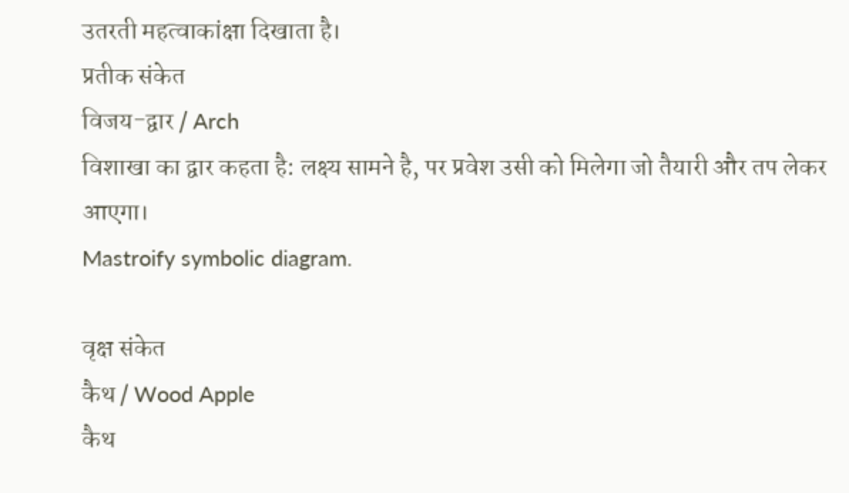उतरती महत्वाकांक्षा दिखाता है।
प्रतीक संकेत
विजय-द्वार / Arch
विशाखा का द्वार कहता है: लक्ष्य सामने है, पर प्रवेश उसी को मिलेगा जो तैयारी और तप लेकर आएगा।
Mastroify symbolic diagram.

वृक्ष संकेत
कैथ / Wood Apple
कैथ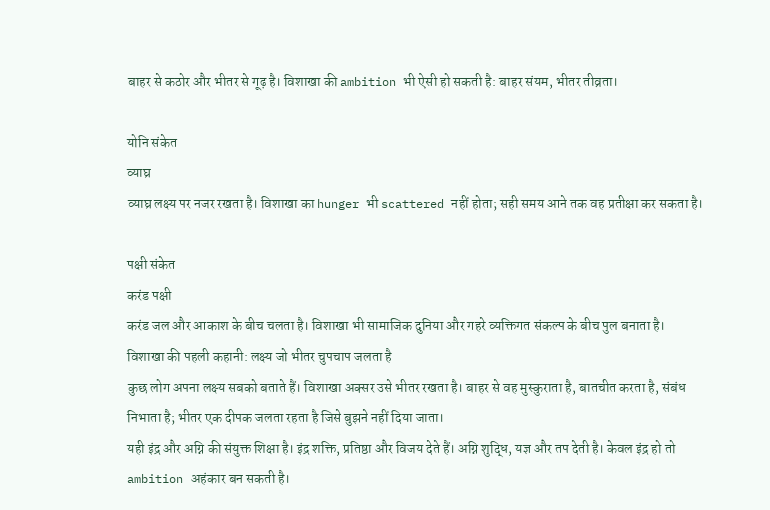बाहर से कठोर और भीतर से गूढ़ है। विशाखा की ambition भी ऐसी हो सकती है: बाहर संयम, भीतर तीव्रता।

योनि संकेत
व्याघ्र
व्याघ्र लक्ष्य पर नजर रखता है। विशाखा का hunger भी scattered नहीं होता; सही समय आने तक वह प्रतीक्षा कर सकता है।

पक्षी संकेत
करंड पक्षी
करंड जल और आकाश के बीच चलता है। विशाखा भी सामाजिक दुनिया और गहरे व्यक्तिगत संकल्प के बीच पुल बनाता है।
विशाखा की पहली कहानी: लक्ष्य जो भीतर चुपचाप जलता है
कुछ लोग अपना लक्ष्य सबको बताते हैं। विशाखा अक्सर उसे भीतर रखता है। बाहर से वह मुस्कुराता है, बातचीत करता है, संबंध निभाता है; भीतर एक दीपक जलता रहता है जिसे बुझने नहीं दिया जाता।
यही इंद्र और अग्नि की संयुक्त शिक्षा है। इंद्र शक्ति, प्रतिष्ठा और विजय देते हैं। अग्नि शुद्धि, यज्ञ और तप देती है। केवल इंद्र हो तो ambition अहंकार बन सकती है।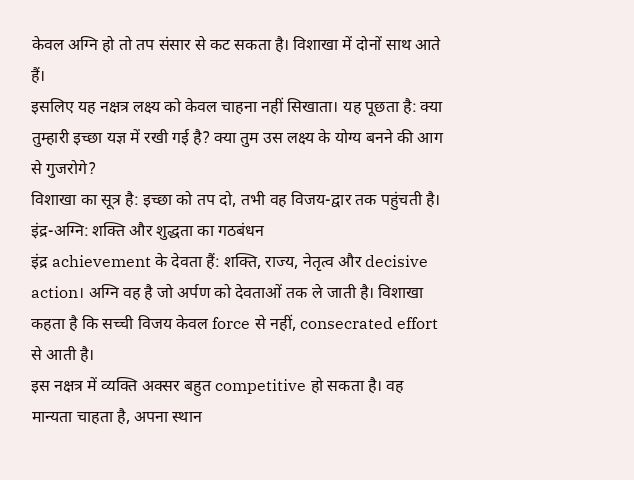केवल अग्नि हो तो तप संसार से कट सकता है। विशाखा में दोनों साथ आते हैं।
इसलिए यह नक्षत्र लक्ष्य को केवल चाहना नहीं सिखाता। यह पूछता है: क्या तुम्हारी इच्छा यज्ञ में रखी गई है? क्या तुम उस लक्ष्य के योग्य बनने की आग से गुजरोगे?
विशाखा का सूत्र है: इच्छा को तप दो, तभी वह विजय-द्वार तक पहुंचती है।
इंद्र-अग्नि: शक्ति और शुद्धता का गठबंधन
इंद्र achievement के देवता हैं: शक्ति, राज्य, नेतृत्व और decisive action। अग्नि वह है जो अर्पण को देवताओं तक ले जाती है। विशाखा कहता है कि सच्ची विजय केवल force से नहीं, consecrated effort से आती है।
इस नक्षत्र में व्यक्ति अक्सर बहुत competitive हो सकता है। वह मान्यता चाहता है, अपना स्थान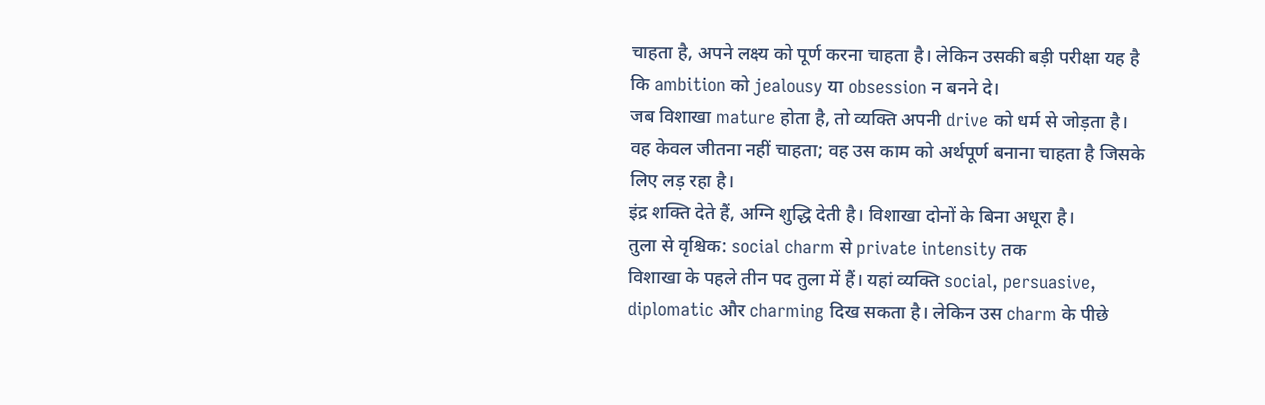चाहता है, अपने लक्ष्य को पूर्ण करना चाहता है। लेकिन उसकी बड़ी परीक्षा यह है कि ambition को jealousy या obsession न बनने दे।
जब विशाखा mature होता है, तो व्यक्ति अपनी drive को धर्म से जोड़ता है। वह केवल जीतना नहीं चाहता; वह उस काम को अर्थपूर्ण बनाना चाहता है जिसके लिए लड़ रहा है।
इंद्र शक्ति देते हैं, अग्नि शुद्धि देती है। विशाखा दोनों के बिना अधूरा है।
तुला से वृश्चिक: social charm से private intensity तक
विशाखा के पहले तीन पद तुला में हैं। यहां व्यक्ति social, persuasive, diplomatic और charming दिख सकता है। लेकिन उस charm के पीछे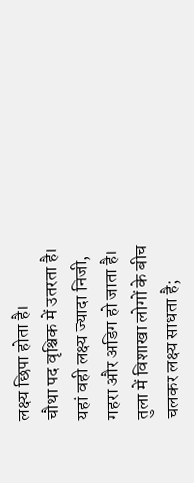लक्ष्य छिपा होता है।
चौथा पद वृश्चिक में उतरता है। यहां वही लक्ष्य ज्यादा निजी, गहरा और अडिग हो जाता है। तुला में विशाखा लोगों के बीच चलकर लक्ष्य साधता है;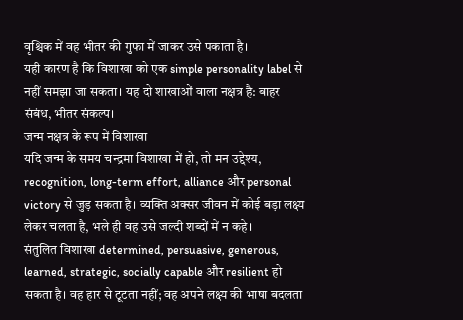वृश्चिक में वह भीतर की गुफा में जाकर उसे पकाता है।
यही कारण है कि विशाखा को एक simple personality label से नहीं समझा जा सकता। यह दो शाखाओं वाला नक्षत्र है: बाहर संबंध, भीतर संकल्प।
जन्म नक्षत्र के रूप में विशाखा
यदि जन्म के समय चन्द्रमा विशाखा में हो, तो मन उद्देश्य, recognition, long-term effort, alliance और personal victory से जुड़ सकता है। व्यक्ति अक्सर जीवन में कोई बड़ा लक्ष्य लेकर चलता है, भले ही वह उसे जल्दी शब्दों में न कहे।
संतुलित विशाखा determined, persuasive, generous, learned, strategic, socially capable और resilient हो सकता है। वह हार से टूटता नहीं; वह अपने लक्ष्य की भाषा बदलता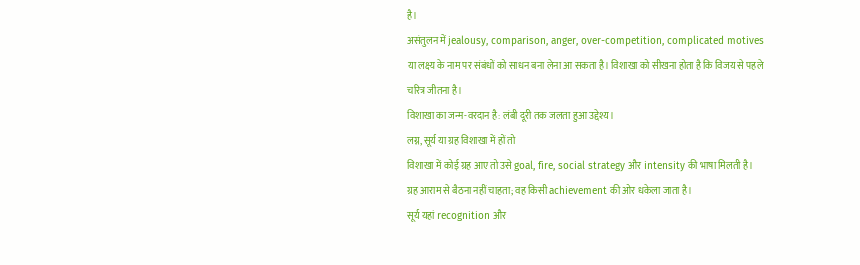है।
असंतुलन में jealousy, comparison, anger, over-competition, complicated motives या लक्ष्य के नाम पर संबंधों को साधन बना लेना आ सकता है। विशाखा को सीखना होता है कि विजय से पहले चरित्र जीतना है।
विशाखा का जन्म-वरदान है: लंबी दूरी तक जलता हुआ उद्देश्य।
लग्न, सूर्य या ग्रह विशाखा में हों तो
विशाखा में कोई ग्रह आए तो उसे goal, fire, social strategy और intensity की भाषा मिलती है। ग्रह आराम से बैठना नहीं चाहता; वह किसी achievement की ओर धकेला जाता है।
सूर्य यहां recognition और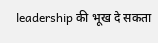leadership की भूख दे सकता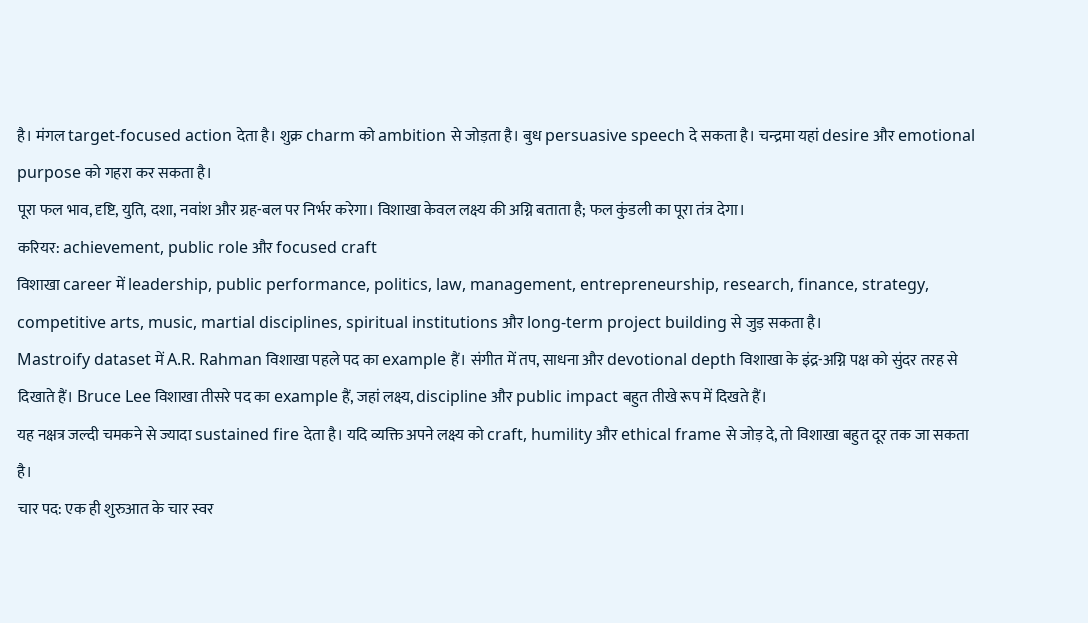है। मंगल target-focused action देता है। शुक्र charm को ambition से जोड़ता है। बुध persuasive speech दे सकता है। चन्द्रमा यहां desire और emotional purpose को गहरा कर सकता है।
पूरा फल भाव, दृष्टि, युति, दशा, नवांश और ग्रह-बल पर निर्भर करेगा। विशाखा केवल लक्ष्य की अग्नि बताता है; फल कुंडली का पूरा तंत्र देगा।
करियर: achievement, public role और focused craft
विशाखा career में leadership, public performance, politics, law, management, entrepreneurship, research, finance, strategy, competitive arts, music, martial disciplines, spiritual institutions और long-term project building से जुड़ सकता है।
Mastroify dataset में A.R. Rahman विशाखा पहले पद का example हैं। संगीत में तप, साधना और devotional depth विशाखा के इंद्र-अग्नि पक्ष को सुंदर तरह से दिखाते हैं। Bruce Lee विशाखा तीसरे पद का example हैं, जहां लक्ष्य, discipline और public impact बहुत तीखे रूप में दिखते हैं।
यह नक्षत्र जल्दी चमकने से ज्यादा sustained fire देता है। यदि व्यक्ति अपने लक्ष्य को craft, humility और ethical frame से जोड़ दे, तो विशाखा बहुत दूर तक जा सकता है।
चार पद: एक ही शुरुआत के चार स्वर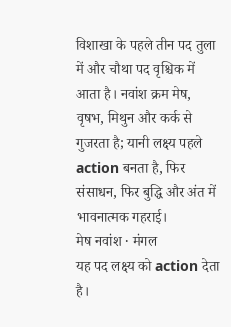विशाखा के पहले तीन पद तुला में और चौथा पद वृश्चिक में आता है। नवांश क्रम मेष, वृषभ, मिथुन और कर्क से गुजरता है; यानी लक्ष्य पहले action बनता है, फिर संसाधन, फिर बुद्धि और अंत में भावनात्मक गहराई।
मेष नवांश · मंगल
यह पद लक्ष्य को action देता है।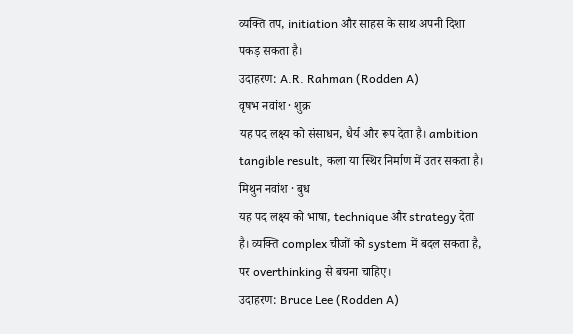व्यक्ति तप, initiation और साहस के साथ अपनी दिशा पकड़ सकता है।
उदाहरण: A.R. Rahman (Rodden A)
वृषभ नवांश · शुक्र
यह पद लक्ष्य को संसाधन, धैर्य और रूप देता है। ambition tangible result, कला या स्थिर निर्माण में उतर सकता है।
मिथुन नवांश · बुध
यह पद लक्ष्य को भाषा, technique और strategy देता है। व्यक्ति complex चीजों को system में बदल सकता है, पर overthinking से बचना चाहिए।
उदाहरण: Bruce Lee (Rodden A)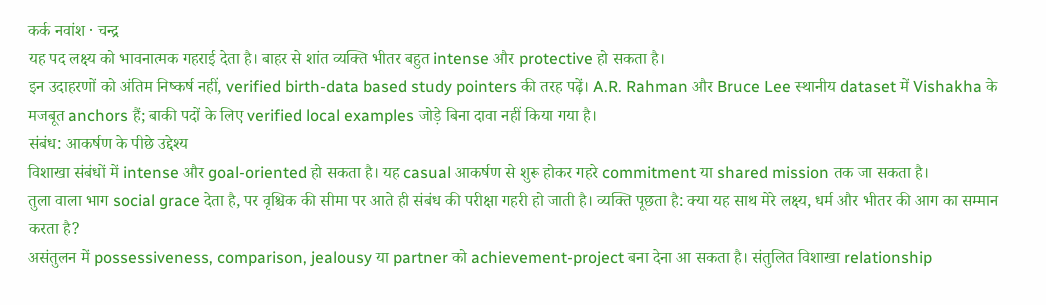कर्क नवांश · चन्द्र
यह पद लक्ष्य को भावनात्मक गहराई देता है। बाहर से शांत व्यक्ति भीतर बहुत intense और protective हो सकता है।
इन उदाहरणों को अंतिम निष्कर्ष नहीं, verified birth-data based study pointers की तरह पढ़ें। A.R. Rahman और Bruce Lee स्थानीय dataset में Vishakha के मजबूत anchors हैं; बाकी पदों के लिए verified local examples जोड़े बिना दावा नहीं किया गया है।
संबंध: आकर्षण के पीछे उद्देश्य
विशाखा संबंधों में intense और goal-oriented हो सकता है। यह casual आकर्षण से शुरू होकर गहरे commitment या shared mission तक जा सकता है।
तुला वाला भाग social grace देता है, पर वृश्चिक की सीमा पर आते ही संबंध की परीक्षा गहरी हो जाती है। व्यक्ति पूछता है: क्या यह साथ मेरे लक्ष्य, धर्म और भीतर की आग का सम्मान करता है?
असंतुलन में possessiveness, comparison, jealousy या partner को achievement-project बना देना आ सकता है। संतुलित विशाखा relationship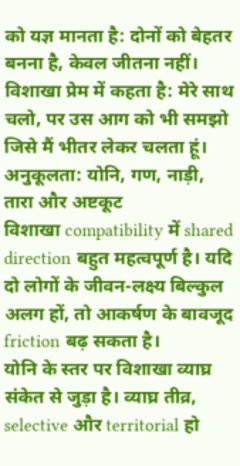को यज्ञ मानता है: दोनों को बेहतर बनना है, केवल जीतना नहीं।
विशाखा प्रेम में कहता है: मेरे साथ चलो, पर उस आग को भी समझो जिसे मैं भीतर लेकर चलता हूं।
अनुकूलता: योनि, गण, नाड़ी, तारा और अष्टकूट
विशाखा compatibility में shared direction बहुत महत्वपूर्ण है। यदि दो लोगों के जीवन-लक्ष्य बिल्कुल अलग हों, तो आकर्षण के बावजूद friction बढ़ सकता है।
योनि के स्तर पर विशाखा व्याघ्र संकेत से जुड़ा है। व्याघ्र तीव्र, selective और territorial हो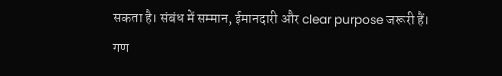सकता है। संबंध में सम्मान, ईमानदारी और clear purpose जरूरी हैं।
गण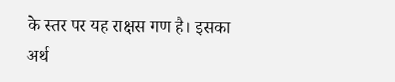के स्तर पर यह राक्षस गण है। इसका अर्थ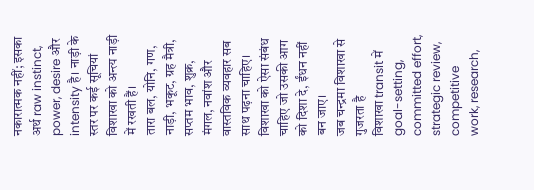नकारात्मक नहीं; इसका अर्थ raw instinct, power, desire और intensity है। नाड़ी के स्तर पर कई सूचियां विशाखा को अन्त्य नाड़ी में रखती हैं।
तारा बल, योनि, गण, नाड़ी, भकूट, ग्रह मैत्री, सप्तम भाव, शुक्र, मंगल, नवांश और वास्तविक व्यवहार सब साथ पढ़ना चाहिए। विशाखा को ऐसा संबंध चाहिए जो उसकी आग को दिशा दे, ईंधन नहीं बन जाए।
जब चन्द्रमा विशाखा से गुजरता है
विशाखा transit में goal-setting, committed effort, strategic review, competitive work, research,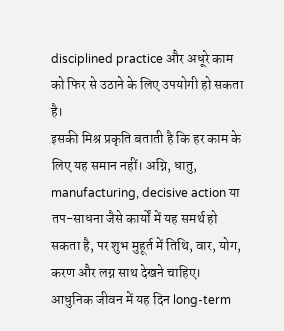disciplined practice और अधूरे काम को फिर से उठाने के लिए उपयोगी हो सकता है।
इसकी मिश्र प्रकृति बताती है कि हर काम के लिए यह समान नहीं। अग्नि, धातु, manufacturing, decisive action या तप-साधना जैसे कार्यों में यह समर्थ हो सकता है, पर शुभ मुहूर्त में तिथि, वार, योग, करण और लग्न साथ देखने चाहिए।
आधुनिक जीवन में यह दिन long-term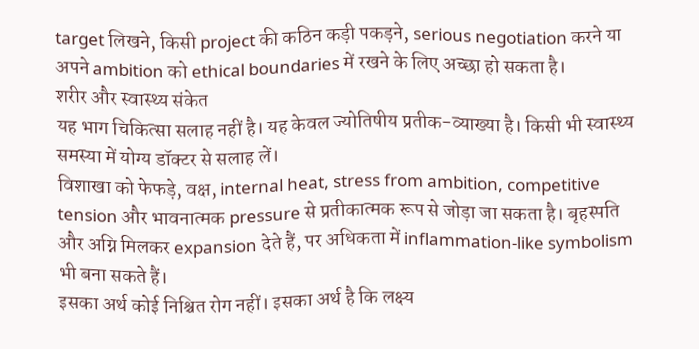target लिखने, किसी project की कठिन कड़ी पकड़ने, serious negotiation करने या अपने ambition को ethical boundaries में रखने के लिए अच्छा हो सकता है।
शरीर और स्वास्थ्य संकेत
यह भाग चिकित्सा सलाह नहीं है। यह केवल ज्योतिषीय प्रतीक-व्याख्या है। किसी भी स्वास्थ्य समस्या में योग्य डॉक्टर से सलाह लें।
विशाखा को फेफड़े, वक्ष, internal heat, stress from ambition, competitive tension और भावनात्मक pressure से प्रतीकात्मक रूप से जोड़ा जा सकता है। बृहस्पति और अग्नि मिलकर expansion देते हैं, पर अधिकता में inflammation-like symbolism भी बना सकते हैं।
इसका अर्थ कोई निश्चित रोग नहीं। इसका अर्थ है कि लक्ष्य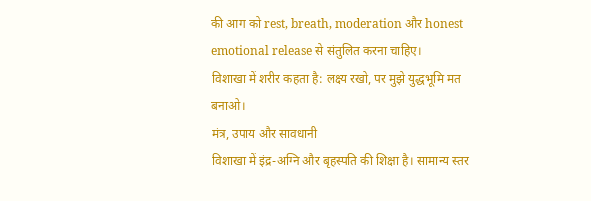की आग को rest, breath, moderation और honest emotional release से संतुलित करना चाहिए।
विशाखा में शरीर कहता है: लक्ष्य रखो, पर मुझे युद्धभूमि मत बनाओ।
मंत्र, उपाय और सावधानी
विशाखा में इंद्र-अग्नि और बृहस्पति की शिक्षा है। सामान्य स्तर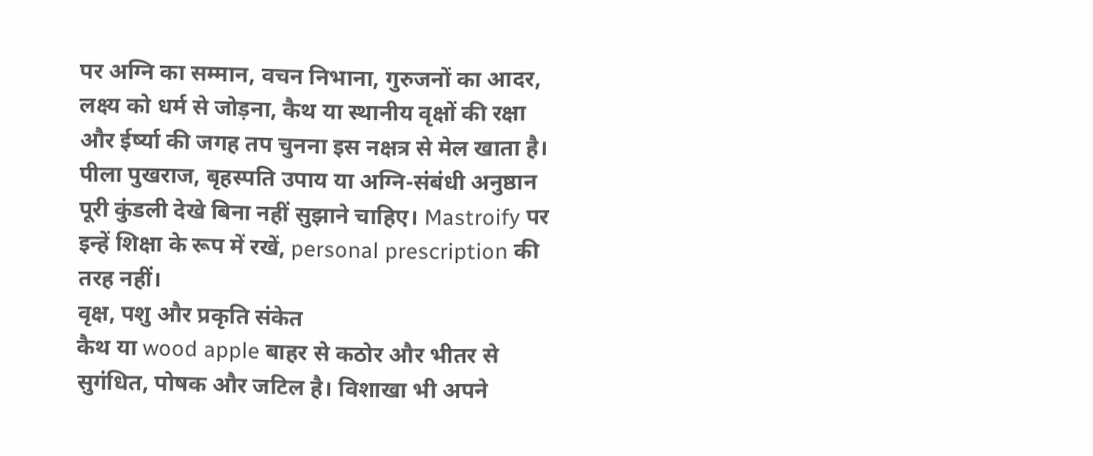पर अग्नि का सम्मान, वचन निभाना, गुरुजनों का आदर, लक्ष्य को धर्म से जोड़ना, कैथ या स्थानीय वृक्षों की रक्षा और ईर्ष्या की जगह तप चुनना इस नक्षत्र से मेल खाता है।
पीला पुखराज, बृहस्पति उपाय या अग्नि-संबंधी अनुष्ठान पूरी कुंडली देखे बिना नहीं सुझाने चाहिए। Mastroify पर इन्हें शिक्षा के रूप में रखें, personal prescription की तरह नहीं।
वृक्ष, पशु और प्रकृति संकेत
कैथ या wood apple बाहर से कठोर और भीतर से सुगंधित, पोषक और जटिल है। विशाखा भी अपने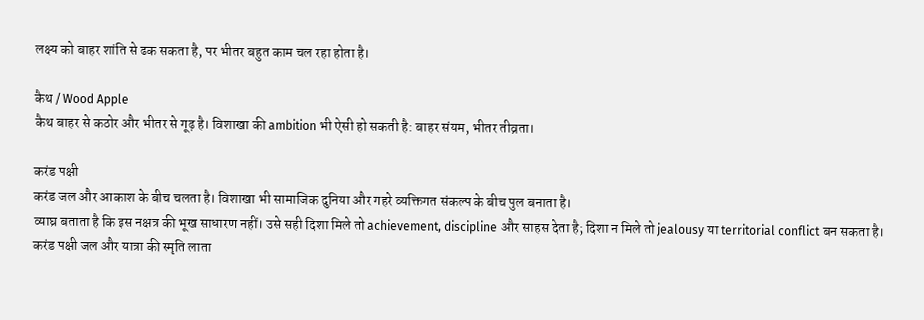लक्ष्य को बाहर शांति से ढक सकता है, पर भीतर बहुत काम चल रहा होता है।

कैथ / Wood Apple
कैथ बाहर से कठोर और भीतर से गूढ़ है। विशाखा की ambition भी ऐसी हो सकती है: बाहर संयम, भीतर तीव्रता।

करंड पक्षी
करंड जल और आकाश के बीच चलता है। विशाखा भी सामाजिक दुनिया और गहरे व्यक्तिगत संकल्प के बीच पुल बनाता है।
व्याघ्र बताता है कि इस नक्षत्र की भूख साधारण नहीं। उसे सही दिशा मिले तो achievement, discipline और साहस देता है; दिशा न मिले तो jealousy या territorial conflict बन सकता है।
करंड पक्षी जल और यात्रा की स्मृति लाता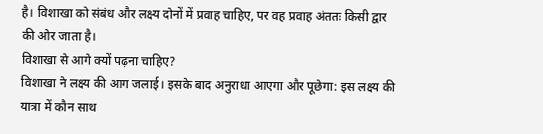है। विशाखा को संबंध और लक्ष्य दोनों में प्रवाह चाहिए, पर वह प्रवाह अंततः किसी द्वार की ओर जाता है।
विशाखा से आगे क्यों पढ़ना चाहिए?
विशाखा ने लक्ष्य की आग जलाई। इसके बाद अनुराधा आएगा और पूछेगा: इस लक्ष्य की यात्रा में कौन साथ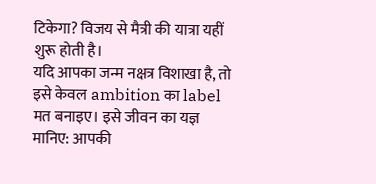टिकेगा? विजय से मैत्री की यात्रा यहीं शुरू होती है।
यदि आपका जन्म नक्षत्र विशाखा है, तो इसे केवल ambition का label मत बनाइए। इसे जीवन का यज्ञ मानिए: आपकी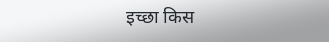इच्छा किस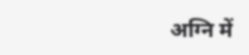अग्नि में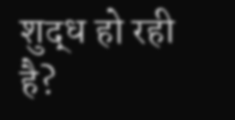शुद्ध हो रही है?